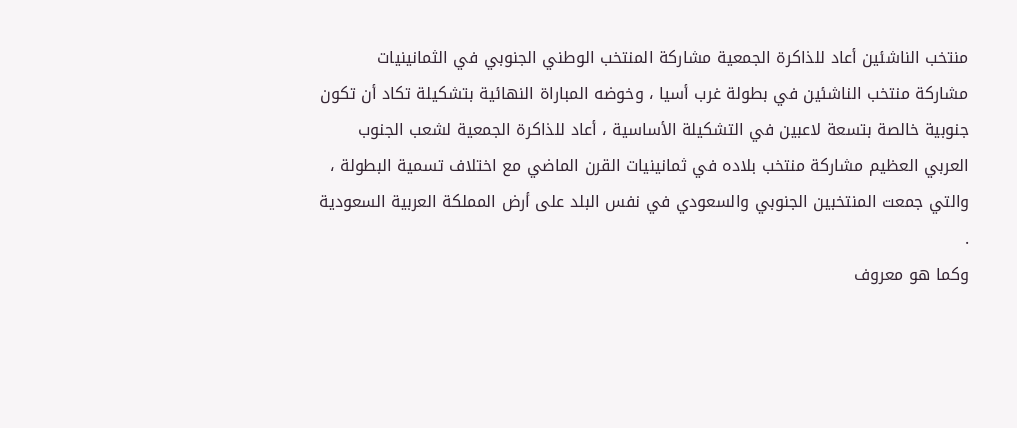منتخب الناشئين أعاد للذاكرة الجمعية مشاركة المنتخب الوطني الجنوبي في الثمانينيات
مشاركة منتخب الناشئين في بطولة غرب أسيا ، وخوضه المباراة النهائية بتشكيلة تكاد أن تكون جنوبية خالصة بتسعة لاعبين في التشكيلة الأساسية ، أعاد للذاكرة الجمعية لشعب الجنوب العربي العظيم مشاركة منتخب بلاده في ثمانينيات القرن الماضي مع اختلاف تسمية البطولة ، والتي جمعت المنتخبين الجنوبي والسعودي في نفس البلد على أرض المملكة العربية السعودية .
وكما هو معروف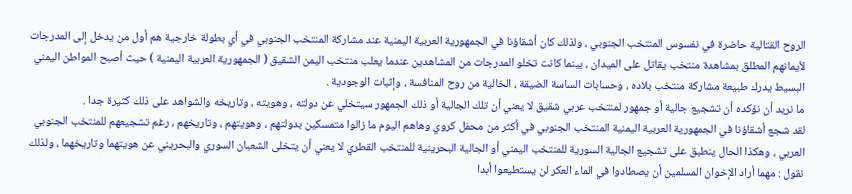الروح القتالية حاضرة في نفسوس المنتخب الجنوبي ، ولذلك كان أشقاؤنا في الجمهورية العربية اليمنية عند مشاركة المنتخب الجنوبي في أي بطولة خارجية هم أول من يدخل إلى المدرجات لأيمانهم المطلق بمشاهدة منتخب يقاتل على الميدان ، بينما كانت تخلو المدرجات من المشاهدين عندما يعلب منتخب اليمن الشقيق ( الجمهورية العربية اليمنية ) حيث أصبح المواطن اليمني البسيط يدرك طبيعة مشاركة منتخب بلاده ، وحسابات الساسة الضيقة ، الخالية من روح المنافسة ، وإثبات الوجودية .
ما نريد أن نؤكده أن تشجيع جالية أو جمهور لمنتخب عربي شقيق لا يعني أن تلك الجالية أو ذلك الجمهور سيتخلي عن دولته ، وهويته ، وتاريخه والشواهد على ذلك كثيرة جدا .
لقد شجع أشقاؤنا في الجمهورية العربية اليمنية المنتخب الجنوبي في أكثر من محفل كروي وهاهم اليوم ما زالوا متمسكين بدولتهم ، وهويتهم ، وتاريخهم ، رغم تشجيعهم للمنتخب الجنوبي العربي ، وهكذا الحال ينطبق على تشجيع الجالية السورية للمنتخب اليمني أو الجالية البحرينية للمنتخب القطري لا يعني أن يتخلى الشعبان السوري والبحريني عن هويتهما وتاريخهما ، ولذلك نقول : مهما أراد الإخوان المسلمين أن يصطادوا في الماء العكر لن يستطيعوا أبدا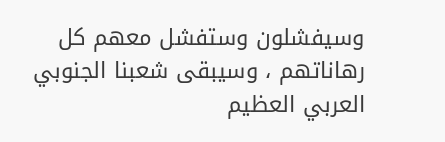وسيفشلون وستفشل معهم كل رهاناتهم ، وسيبقى شعبنا الجنوبي العربي العظيم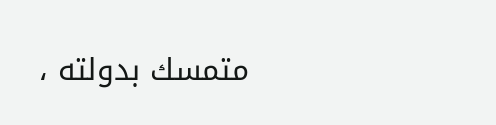متمسك بدولته ،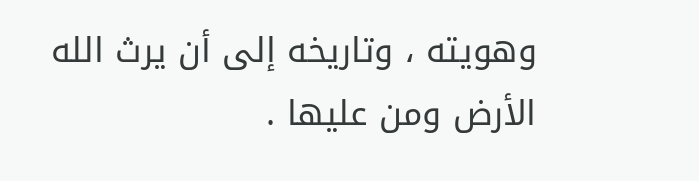وهويته ، وتاريخه إلى أن يرث الله الأرض ومن عليها .